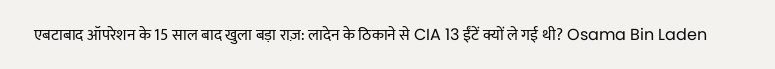एबटाबाद ऑपरेशन के 15 साल बाद खुला बड़ा राज़: लादेन के ठिकाने से CIA 13 ईंटें क्यों ले गई थी? Osama Bin Laden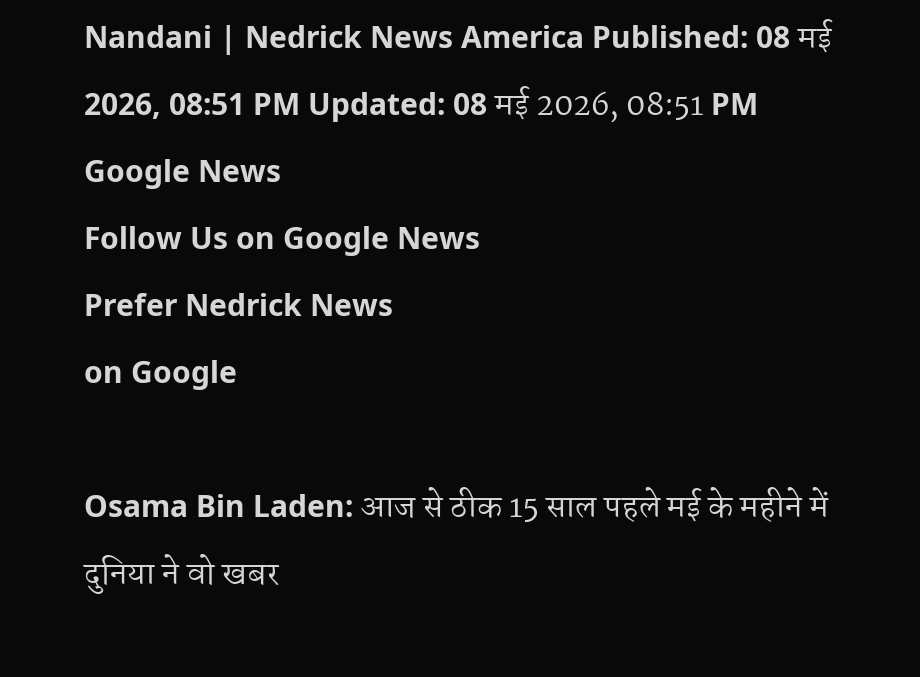Nandani | Nedrick News America Published: 08 मई 2026, 08:51 PM Updated: 08 मई 2026, 08:51 PM
Google News
Follow Us on Google News
Prefer Nedrick News
on Google

Osama Bin Laden: आज से ठीक 15 साल पहले मई के महीने में दुनिया ने वो खबर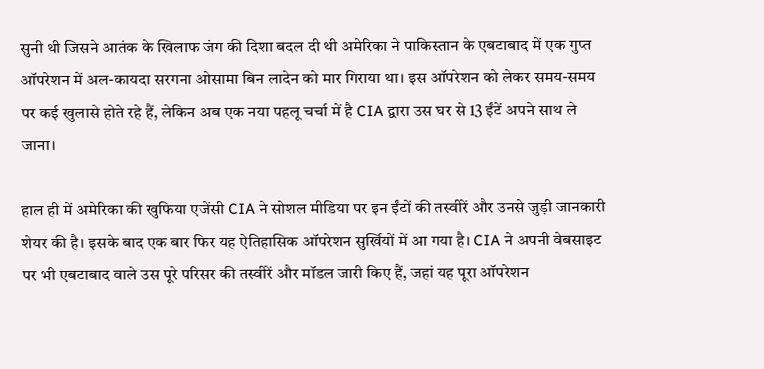सुनी थी जिसने आतंक के खिलाफ जंग की दिशा बदल दी थी अमेरिका ने पाकिस्तान के एबटाबाद में एक गुप्त ऑपरेशन में अल-कायदा सरगना ओसामा बिन लादेन को मार गिराया था। इस ऑपरेशन को लेकर समय-समय पर कई खुलासे होते रहे हैं, लेकिन अब एक नया पहलू चर्चा में है CIA द्वारा उस घर से 13 ईंटें अपने साथ ले जाना।

हाल ही में अमेरिका की खुफिया एजेंसी CIA ने सोशल मीडिया पर इन ईंटों की तस्वीरें और उनसे जुड़ी जानकारी शेयर की है। इसके बाद एक बार फिर यह ऐतिहासिक ऑपरेशन सुर्खियों में आ गया है। CIA ने अपनी वेबसाइट पर भी एबटाबाद वाले उस पूरे परिसर की तस्वीरें और मॉडल जारी किए हैं, जहां यह पूरा ऑपरेशन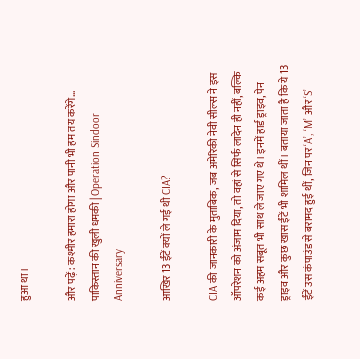हुआ था।

और पढ़ें: कश्मीर हमारा होगा और पानी भी हम तय करेंगे… पाकिस्तान की खुली धमकी | Operation Sindoor Anniversary

आखिर 13 ईंटें क्यों ले गई थी CIA?

CIA की जानकारी के मुताबिक, जब अमेरिकी नेवी सील्स ने इस ऑपरेशन को अंजाम दिया, तो वहां से सिर्फ लादेन ही नहीं, बल्कि कई अहम सबूत भी साथ ले जाए गए थे। इनमें हार्ड ड्राइव, पेन ड्राइव और कुछ खास ईंटें भी शामिल थीं। बताया जाता है कि ये 13 ईंटें उस कंपाउंड से बरामद हुई थीं, जिन पर ‘A’, ‘M’ और ‘S’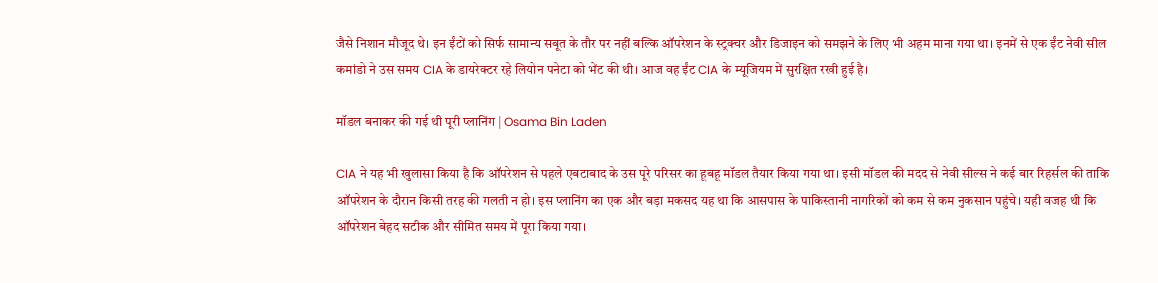जैसे निशान मौजूद थे। इन ईंटों को सिर्फ सामान्य सबूत के तौर पर नहीं बल्कि ऑपरेशन के स्ट्रक्चर और डिजाइन को समझने के लिए भी अहम माना गया था। इनमें से एक ईंट नेवी सील कमांडो ने उस समय CIA के डायरेक्टर रहे लियोन पनेटा को भेंट की थी। आज वह ईंट CIA के म्यूजियम में सुरक्षित रखी हुई है।

मॉडल बनाकर की गई थी पूरी प्लानिंग | Osama Bin Laden

CIA ने यह भी खुलासा किया है कि ऑपरेशन से पहले एबटाबाद के उस पूरे परिसर का हूबहू मॉडल तैयार किया गया था। इसी मॉडल की मदद से नेवी सील्स ने कई बार रिहर्सल की ताकि ऑपरेशन के दौरान किसी तरह की गलती न हो। इस प्लानिंग का एक और बड़ा मकसद यह था कि आसपास के पाकिस्तानी नागरिकों को कम से कम नुकसान पहुंचे। यही वजह थी कि ऑपरेशन बेहद सटीक और सीमित समय में पूरा किया गया।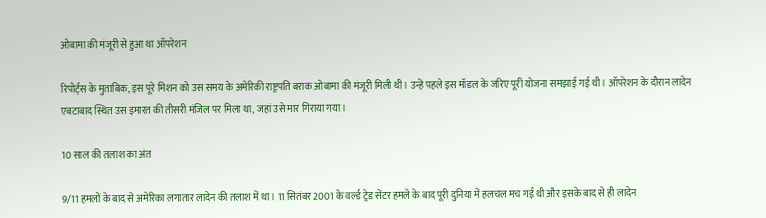ओबामा की मंजूरी से हुआ था ऑपरेशन

रिपोर्ट्स के मुताबिक, इस पूरे मिशन को उस समय के अमेरिकी राष्ट्रपति बराक ओबामा की मंजूरी मिली थी। उन्हें पहले इस मॉडल के जरिए पूरी योजना समझाई गई थी। ऑपरेशन के दौरान लादेन एबटाबाद स्थित उस इमारत की तीसरी मंजिल पर मिला था, जहां उसे मार गिराया गया।

10 साल की तलाश का अंत

9/11 हमलों के बाद से अमेरिका लगातार लादेन की तलाश में था। 11 सितंबर 2001 के वर्ल्ड ट्रेड सेंटर हमले के बाद पूरी दुनिया में हलचल मच गई थी और इसके बाद से ही लादेन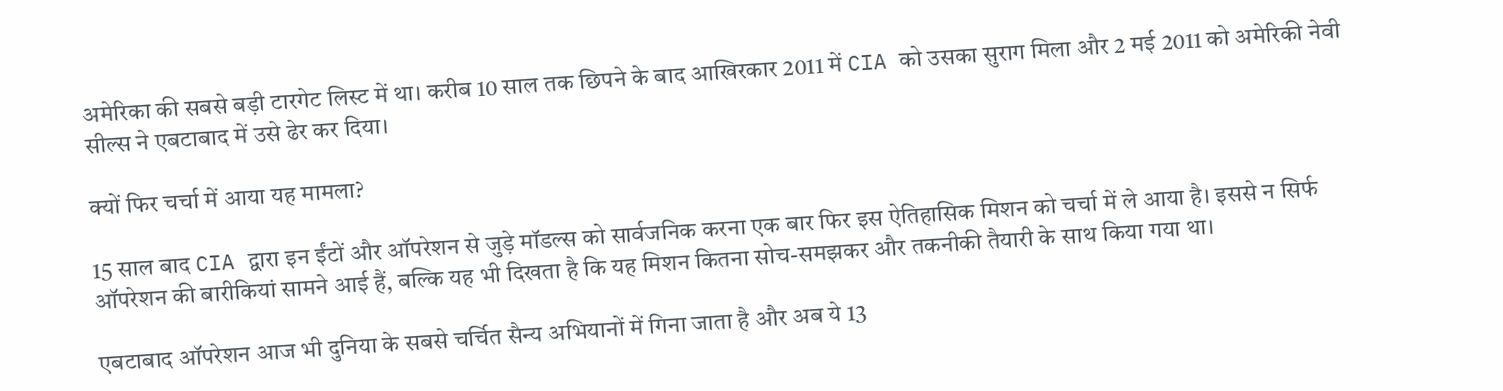अमेरिका की सबसे बड़ी टारगेट लिस्ट में था। करीब 10 साल तक छिपने के बाद आखिरकार 2011 में CIA को उसका सुराग मिला और 2 मई 2011 को अमेरिकी नेवी सील्स ने एबटाबाद में उसे ढेर कर दिया।

क्यों फिर चर्चा में आया यह मामला?

15 साल बाद CIA द्वारा इन ईंटों और ऑपरेशन से जुड़े मॉडल्स को सार्वजनिक करना एक बार फिर इस ऐतिहासिक मिशन को चर्चा में ले आया है। इससे न सिर्फ ऑपरेशन की बारीकियां सामने आई हैं, बल्कि यह भी दिखता है कि यह मिशन कितना सोच-समझकर और तकनीकी तैयारी के साथ किया गया था।

एबटाबाद ऑपरेशन आज भी दुनिया के सबसे चर्चित सैन्य अभियानों में गिना जाता है और अब ये 13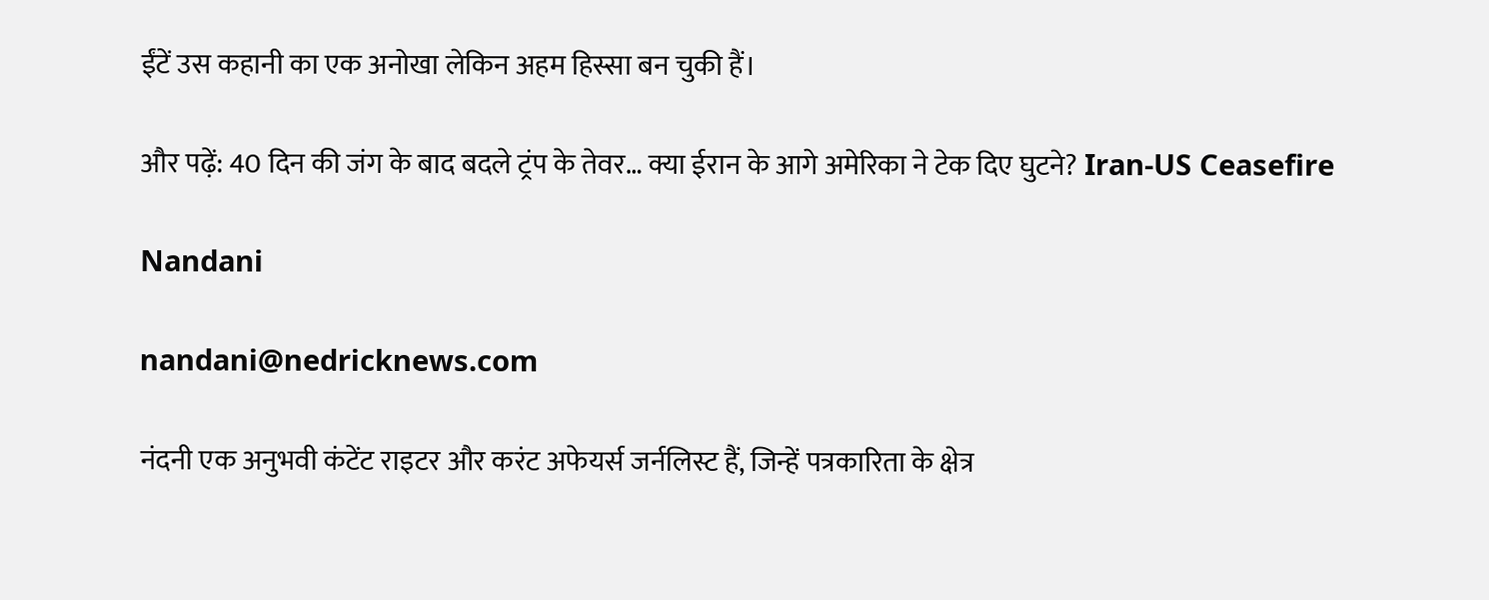ईंटें उस कहानी का एक अनोखा लेकिन अहम हिस्सा बन चुकी हैं।

और पढ़ें: 40 दिन की जंग के बाद बदले ट्रंप के तेवर… क्या ईरान के आगे अमेरिका ने टेक दिए घुटने? Iran-US Ceasefire

Nandani

nandani@nedricknews.com

नंदनी एक अनुभवी कंटेंट राइटर और करंट अफेयर्स जर्नलिस्ट हैं, जिन्हें पत्रकारिता के क्षेत्र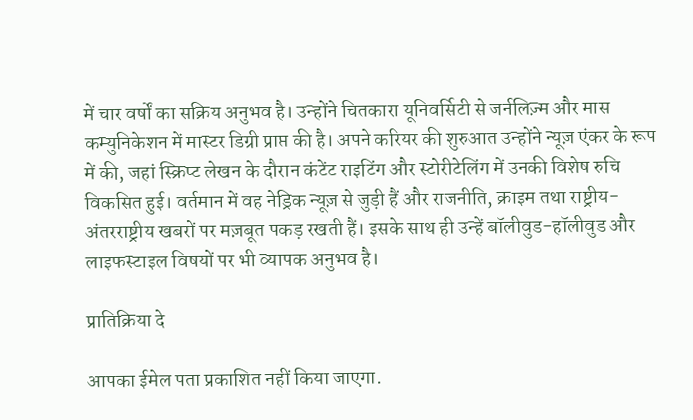में चार वर्षों का सक्रिय अनुभव है। उन्होंने चितकारा यूनिवर्सिटी से जर्नलिज़्म और मास कम्युनिकेशन में मास्टर डिग्री प्राप्त की है। अपने करियर की शुरुआत उन्होंने न्यूज़ एंकर के रूप में की, जहां स्क्रिप्ट लेखन के दौरान कंटेंट राइटिंग और स्टोरीटेलिंग में उनकी विशेष रुचि विकसित हुई। वर्तमान में वह नेड्रिक न्यूज़ से जुड़ी हैं और राजनीति, क्राइम तथा राष्ट्रीय-अंतरराष्ट्रीय खबरों पर मज़बूत पकड़ रखती हैं। इसके साथ ही उन्हें बॉलीवुड-हॉलीवुड और लाइफस्टाइल विषयों पर भी व्यापक अनुभव है।

प्रातिक्रिया दे

आपका ईमेल पता प्रकाशित नहीं किया जाएगा.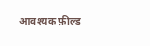आवश्यक फ़ील्ड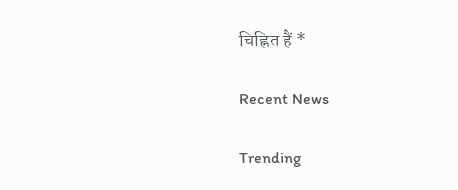चिह्नित हैं *

Recent News

Trending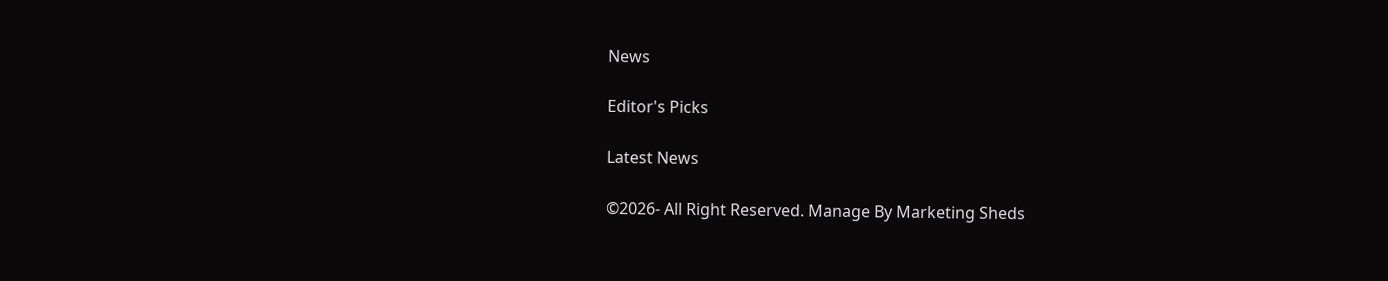News

Editor's Picks

Latest News

©2026- All Right Reserved. Manage By Marketing Sheds